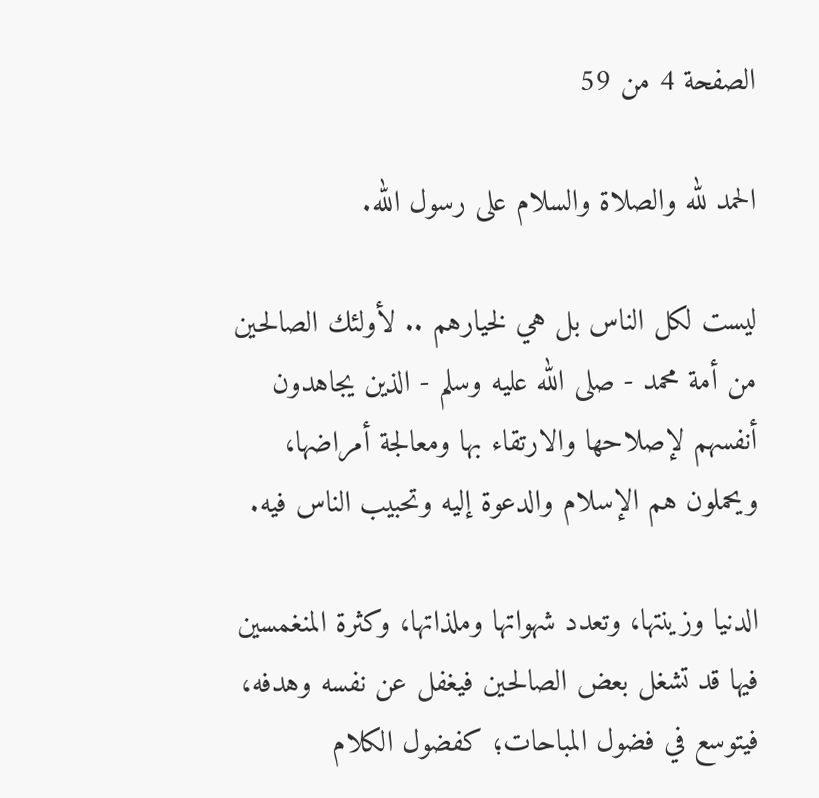الصفحة 4 من 59

الحمد لله والصلاة والسلام على رسول الله.

ليست لكل الناس بل هي لخيارهم .. لأولئك الصالحين من أمة محمد - صلى الله عليه وسلم - الذين يجاهدون أنفسهم لإصلاحها والارتقاء بها ومعالجة أمراضها، ويحملون هم الإسلام والدعوة إليه وتحبيب الناس فيه.

الدنيا وزينتها، وتعدد شهواتها وملذاتها، وكثرة المنغمسين فيها قد تشغل بعض الصالحين فيغفل عن نفسه وهدفه، فيتوسع في فضول المباحات؛ كفضول الكلام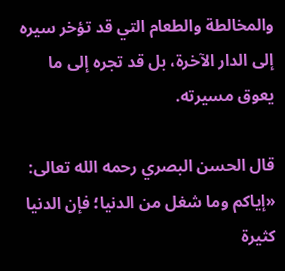والمخالطة والطعام التي قد تؤخر سيره إلى الدار الآخرة، بل قد تجره إلى ما يعوق مسيرته.

قال الحسن البصري رحمه الله تعالى: «إياكم وما شغل من الدنيا؛ فإن الدنيا كثيرة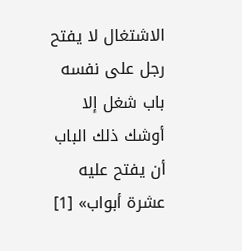الاشتغال لا يفتح رجل على نفسه باب شغل إلا أوشك ذلك الباب أن يفتح عليه عشرة أبواب» [1]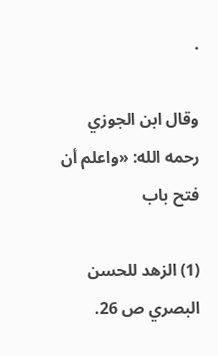.

وقال ابن الجوزي رحمه الله: «واعلم أن فتح باب

(1) الزهد للحسن البصري ص 26.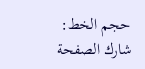حجم الخط:
شارك الصفحة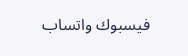فيسبوك واتساب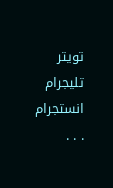تويتر تليجرام انستجرام
. . .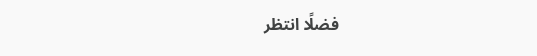فضلًا انتظر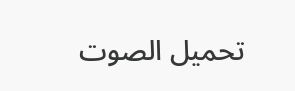تحميل الصوت